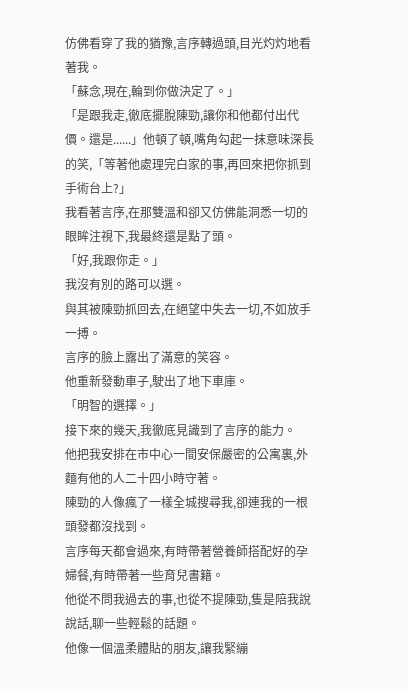仿佛看穿了我的猶豫,言序轉過頭,目光灼灼地看著我。
「蘇念,現在,輪到你做決定了。」
「是跟我走,徹底擺脫陳勁,讓你和他都付出代價。還是......」他頓了頓,嘴角勾起一抹意味深長的笑,「等著他處理完白家的事,再回來把你抓到手術台上?」
我看著言序,在那雙溫和卻又仿佛能洞悉一切的眼眸注視下,我最終還是點了頭。
「好,我跟你走。」
我沒有別的路可以選。
與其被陳勁抓回去,在絕望中失去一切,不如放手一搏。
言序的臉上露出了滿意的笑容。
他重新發動車子,駛出了地下車庫。
「明智的選擇。」
接下來的幾天,我徹底見識到了言序的能力。
他把我安排在市中心一間安保嚴密的公寓裏,外麵有他的人二十四小時守著。
陳勁的人像瘋了一樣全城搜尋我,卻連我的一根頭發都沒找到。
言序每天都會過來,有時帶著營養師搭配好的孕婦餐,有時帶著一些育兒書籍。
他從不問我過去的事,也從不提陳勁,隻是陪我說說話,聊一些輕鬆的話題。
他像一個溫柔體貼的朋友,讓我緊繃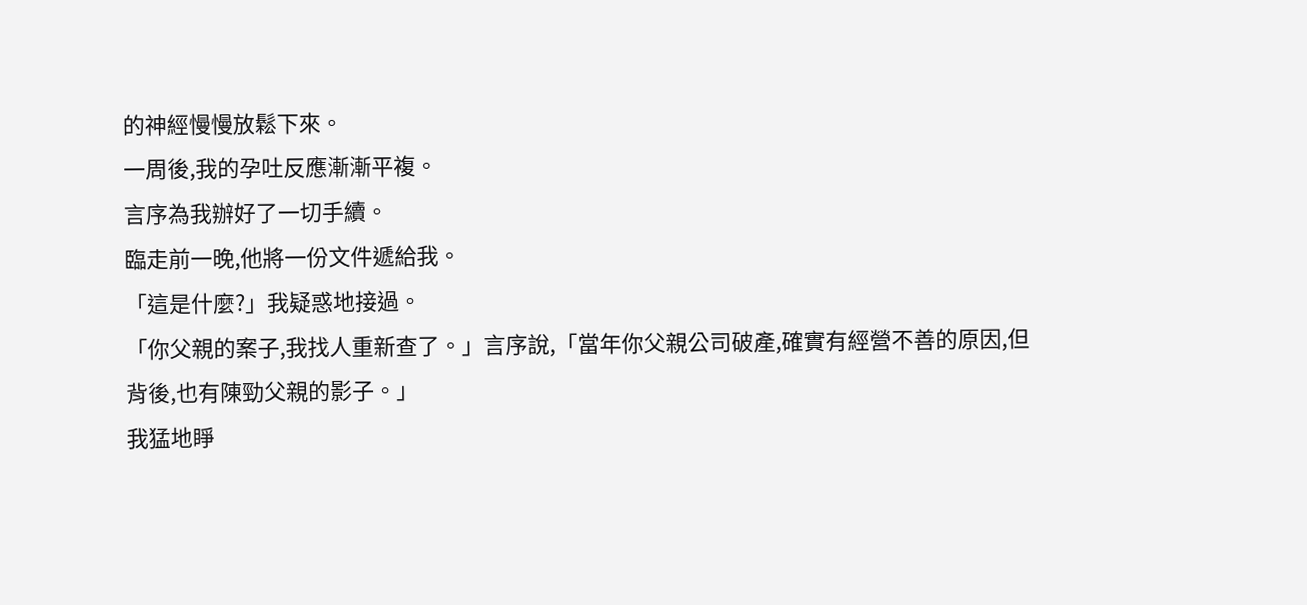的神經慢慢放鬆下來。
一周後,我的孕吐反應漸漸平複。
言序為我辦好了一切手續。
臨走前一晚,他將一份文件遞給我。
「這是什麼?」我疑惑地接過。
「你父親的案子,我找人重新查了。」言序說,「當年你父親公司破產,確實有經營不善的原因,但背後,也有陳勁父親的影子。」
我猛地睜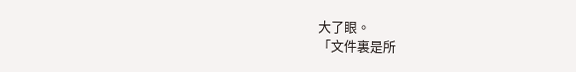大了眼。
「文件裏是所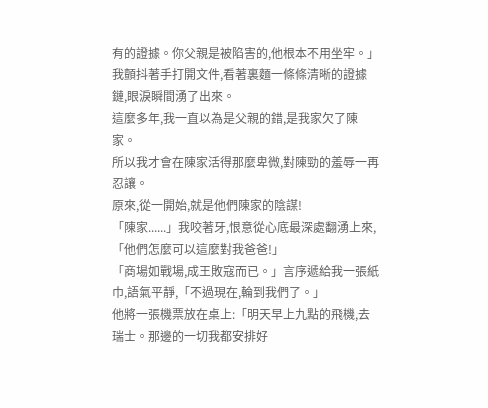有的證據。你父親是被陷害的,他根本不用坐牢。」
我顫抖著手打開文件,看著裏麵一條條清晰的證據鏈,眼淚瞬間湧了出來。
這麼多年,我一直以為是父親的錯,是我家欠了陳家。
所以我才會在陳家活得那麼卑微,對陳勁的羞辱一再忍讓。
原來,從一開始,就是他們陳家的陰謀!
「陳家......」我咬著牙,恨意從心底最深處翻湧上來,「他們怎麼可以這麼對我爸爸!」
「商場如戰場,成王敗寇而已。」言序遞給我一張紙巾,語氣平靜,「不過現在,輪到我們了。」
他將一張機票放在桌上:「明天早上九點的飛機,去瑞士。那邊的一切我都安排好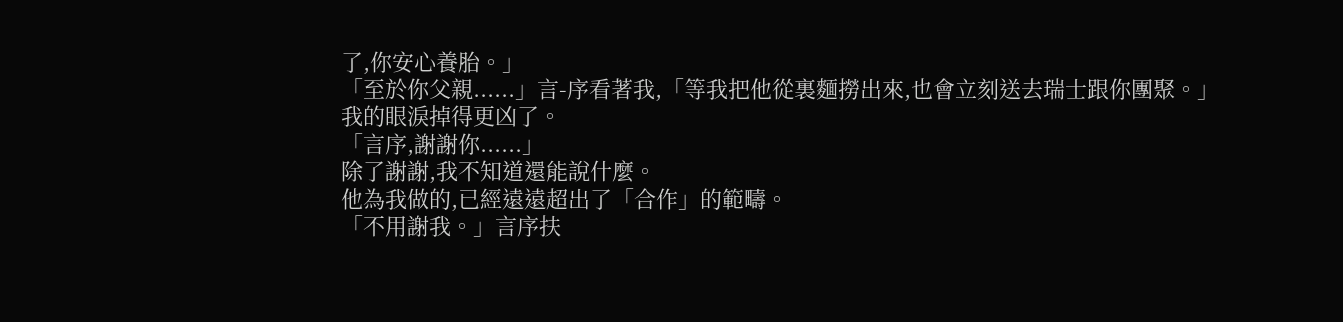了,你安心養胎。」
「至於你父親......」言-序看著我,「等我把他從裏麵撈出來,也會立刻送去瑞士跟你團聚。」
我的眼淚掉得更凶了。
「言序,謝謝你......」
除了謝謝,我不知道還能說什麼。
他為我做的,已經遠遠超出了「合作」的範疇。
「不用謝我。」言序扶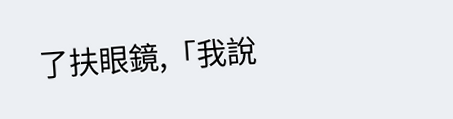了扶眼鏡,「我說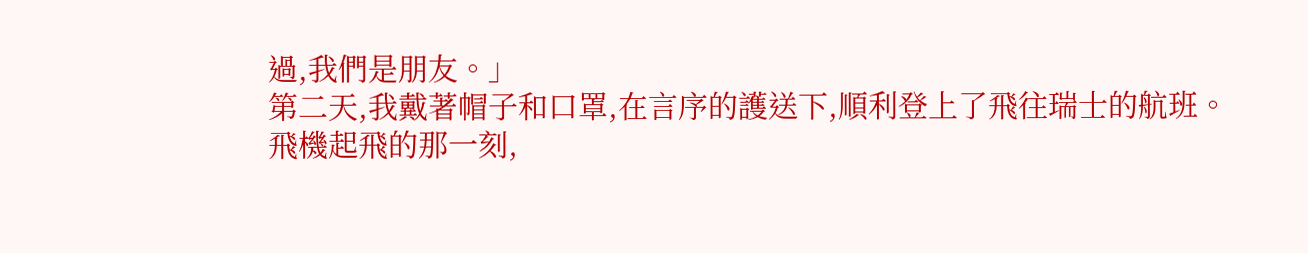過,我們是朋友。」
第二天,我戴著帽子和口罩,在言序的護送下,順利登上了飛往瑞士的航班。
飛機起飛的那一刻,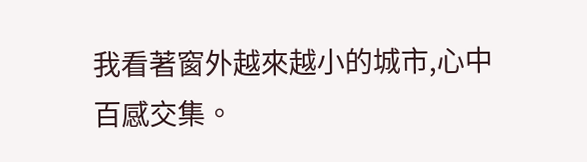我看著窗外越來越小的城市,心中百感交集。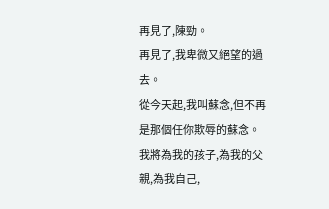再見了,陳勁。
再見了,我卑微又絕望的過去。
從今天起,我叫蘇念,但不再是那個任你欺辱的蘇念。
我將為我的孩子,為我的父親,為我自己,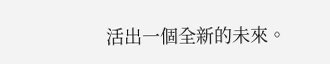活出一個全新的未來。